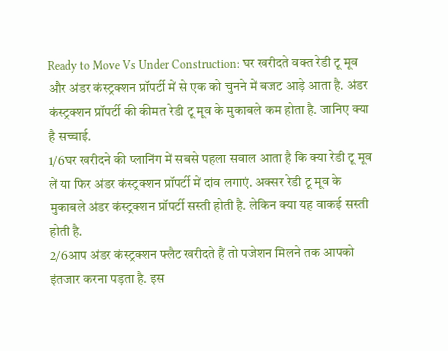Ready to Move Vs Under Construction: घर खरीदते वक्त रेडी टू मूव और अंडर कंस्ट्रक्शन प्रॉपर्टी में से एक को चुनने में बजट आड़े आता है. अंडर कंस्ट्रक्शन प्रॉपर्टी की कीमत रेडी टू मूव के मुकाबले कम होता है. जानिए क्या है सच्चाई.
1/6घर खरीदने की प्लानिंग में सबसे पहला सवाल आता है कि क्या रेडी टू मूव लें या फिर अंडर कंस्ट्रक्शन प्रॉपर्टी में दांव लगाएं. अक्सर रेडी टू मूव के मुकाबले अंडर कंस्ट्रक्शन प्रॉपर्टी सस्ती होती है. लेकिन क्या यह वाकई सस्ती होती है.
2/6आप अंडर कंस्ट्रक्शन फ्लैट खरीदते हैं तो पजेशन मिलने तक आपको इंतजार करना पड़ता है. इस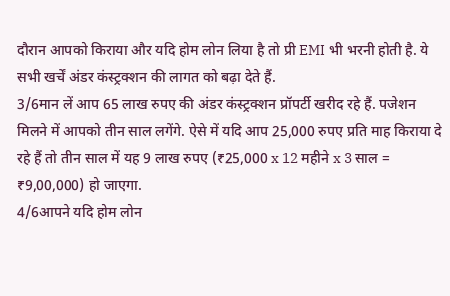दौरान आपको किराया और यदि होम लोन लिया है तो प्री EMI भी भरनी होती है. ये सभी खर्चें अंडर कंस्ट्रक्शन की लागत को बढ़ा देते हैं.
3/6मान लें आप 65 लाख रुपए की अंडर कंस्ट्रक्शन प्रॉपर्टी खरीद रहे हैं. पजेशन मिलने में आपको तीन साल लगेंगे. ऐसे में यदि आप 25,000 रुपए प्रति माह किराया दे रहे हैं तो तीन साल में यह 9 लाख रुपए (₹25,000 x 12 महीने x 3 साल = ₹9,00,000) हो जाएगा.
4/6आपने यदि होम लोन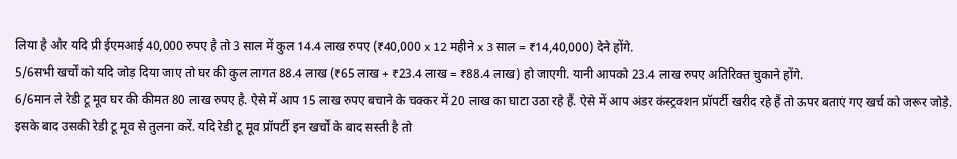लिया है और यदि प्री ईएमआई 40,000 रुपए है तो 3 साल में कुल 14.4 लाख रुपए (₹40,000 x 12 महीने x 3 साल = ₹14,40,000) देने होंगे.
5/6सभी खर्चों को यदि जोड़ दिया जाए तो घर की कुल लागत 88.4 लाख (₹65 लाख + ₹23.4 लाख = ₹88.4 लाख) हो जाएगी. यानी आपको 23.4 लाख रुपए अतिरिक्त चुकाने होंगे.
6/6मान ले रेडी टू मूव घर की कीमत 80 लाख रुपए है. ऐसे में आप 15 लाख रुपए बचाने के चक्कर में 20 लाख का घाटा उठा रहे हैं. ऐसे में आप अंडर कंस्ट्रक्शन प्रॉपर्टी खरीद रहे हैं तो ऊपर बताएं गए खर्च को जरूर जोड़े. इसके बाद उसकी रेडी टू मूव से तुलना करें. यदि रेडी टू मूव प्रॉपर्टी इन खर्चों के बाद सस्ती है तो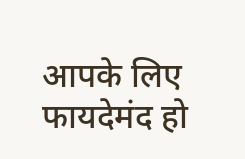आपके लिए फायदेमंद हो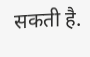सकती है.